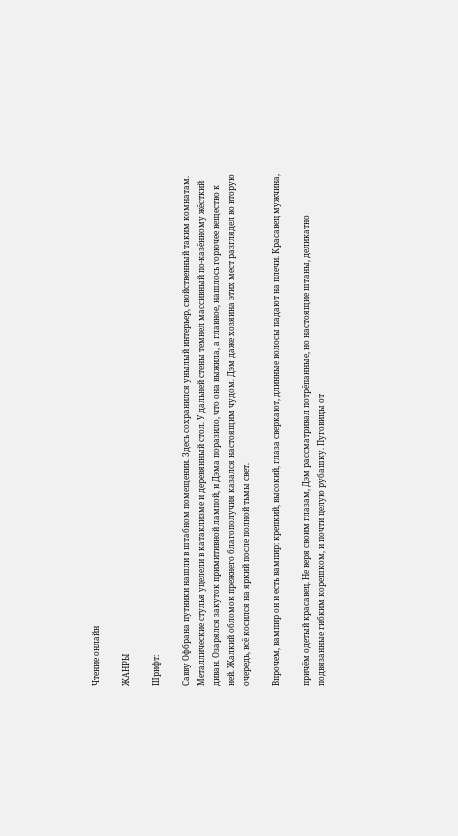Чтение онлайн

ЖАНРЫ

Шрифт:

Савву Офбрана путники нашли в штабном помещении. Здесь сохранился унылый интерьер, свойственный таким комнатам. Металлические стулья уцелели в катаклизме и деревянный стол. У дальней стены темнел массивный по-казённому жёсткий диван. Озарялся закуток примитивной лампой, и Дэма поразило, что она выжила, а главное, нашлось горючее вещество к ней. Жалкий обломок прежнего благополучия казался настоящим чудом. Дэм даже хозяина этих мест разглядел во вторую очередь, всё косился на яркий после полной тьмы свет.

Впрочем, вампир он и есть вампир: крепкий, высокий, глаза сверкают, длинные волосы падают на плечи. Красавец мужчина,

причём одетый красавец. Не веря своим глазам, Дэм рассматривал потрёпанные, но настоящие штаны, деликатно подвязанные гибким корешком, и почти целую рубашку. Пуговицы от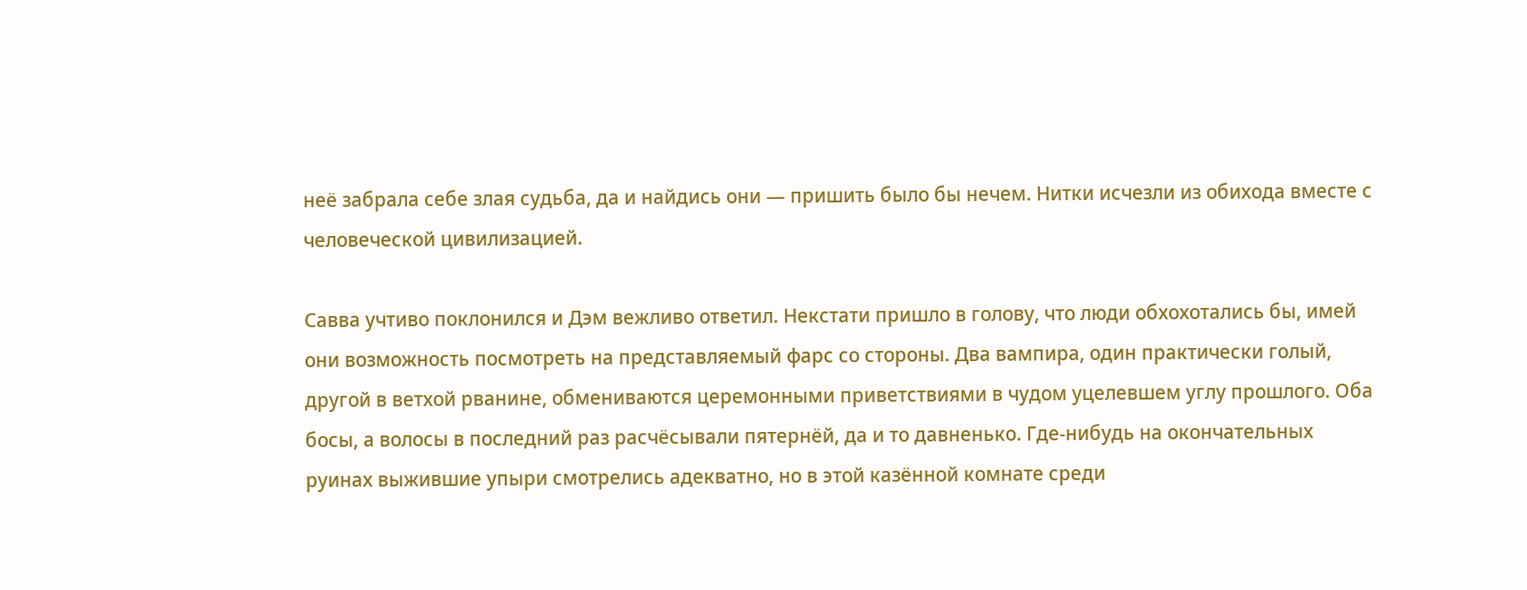неё забрала себе злая судьба, да и найдись они — пришить было бы нечем. Нитки исчезли из обихода вместе с человеческой цивилизацией.

Савва учтиво поклонился и Дэм вежливо ответил. Некстати пришло в голову, что люди обхохотались бы, имей они возможность посмотреть на представляемый фарс со стороны. Два вампира, один практически голый, другой в ветхой рванине, обмениваются церемонными приветствиями в чудом уцелевшем углу прошлого. Оба босы, а волосы в последний раз расчёсывали пятернёй, да и то давненько. Где-нибудь на окончательных руинах выжившие упыри смотрелись адекватно, но в этой казённой комнате среди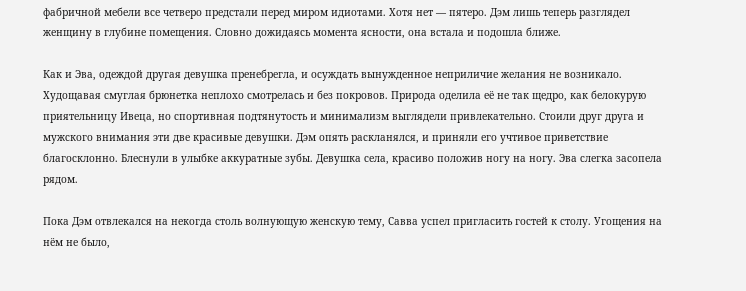фабричной мебели все четверо предстали перед миром идиотами. Хотя нет — пятеро. Дэм лишь теперь разглядел женщину в глубине помещения. Словно дожидаясь момента ясности, она встала и подошла ближе.

Как и Эва, одеждой другая девушка пренебрегла, и осуждать вынужденное неприличие желания не возникало. Худощавая смуглая брюнетка неплохо смотрелась и без покровов. Природа оделила её не так щедро, как белокурую приятельницу Ивеца, но спортивная подтянутость и минимализм выглядели привлекательно. Стоили друг друга и мужского внимания эти две красивые девушки. Дэм опять раскланялся, и приняли его учтивое приветствие благосклонно. Блеснули в улыбке аккуратные зубы. Девушка села, красиво положив ногу на ногу. Эва слегка засопела рядом.

Пока Дэм отвлекался на некогда столь волнующую женскую тему, Савва успел пригласить гостей к столу. Угощения на нём не было,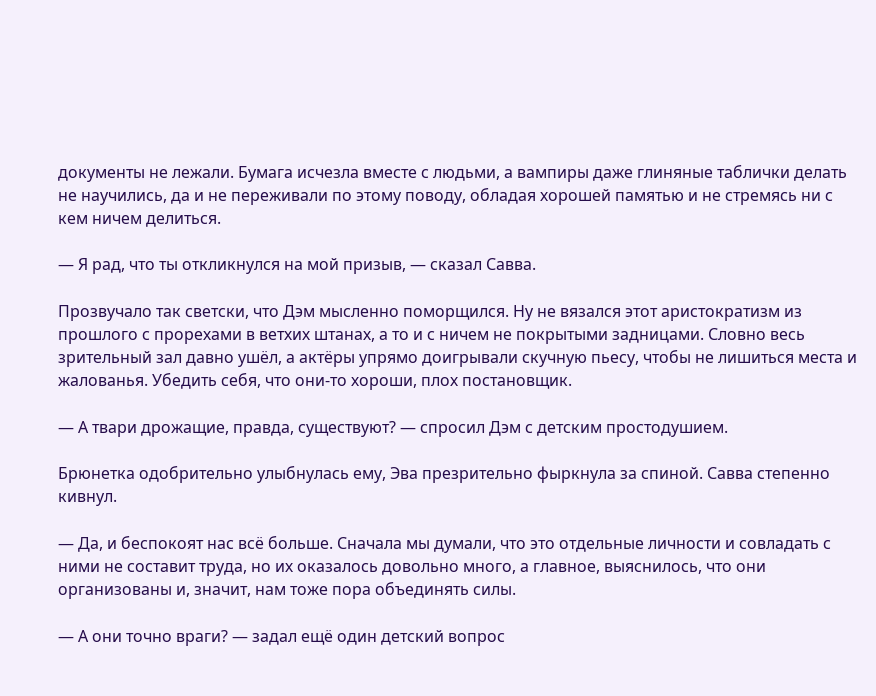документы не лежали. Бумага исчезла вместе с людьми, а вампиры даже глиняные таблички делать не научились, да и не переживали по этому поводу, обладая хорошей памятью и не стремясь ни с кем ничем делиться.

— Я рад, что ты откликнулся на мой призыв, — сказал Савва.

Прозвучало так светски, что Дэм мысленно поморщился. Ну не вязался этот аристократизм из прошлого с прорехами в ветхих штанах, а то и с ничем не покрытыми задницами. Словно весь зрительный зал давно ушёл, а актёры упрямо доигрывали скучную пьесу, чтобы не лишиться места и жалованья. Убедить себя, что они-то хороши, плох постановщик.

— А твари дрожащие, правда, существуют? — спросил Дэм с детским простодушием.

Брюнетка одобрительно улыбнулась ему, Эва презрительно фыркнула за спиной. Савва степенно кивнул.

— Да, и беспокоят нас всё больше. Сначала мы думали, что это отдельные личности и совладать с ними не составит труда, но их оказалось довольно много, а главное, выяснилось, что они организованы и, значит, нам тоже пора объединять силы.

— А они точно враги? — задал ещё один детский вопрос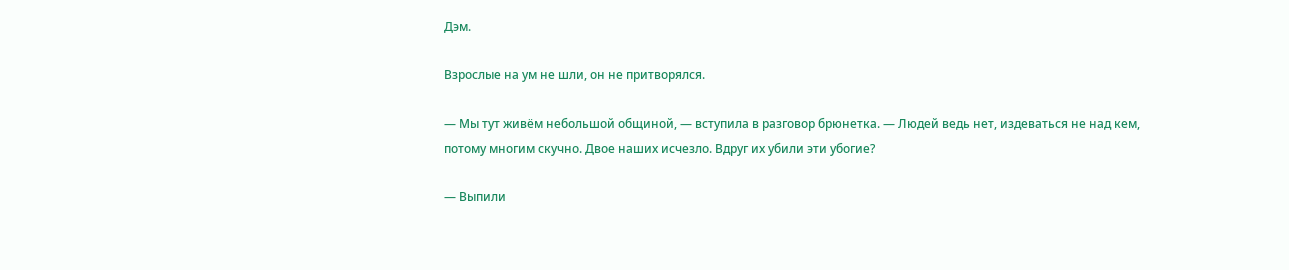Дэм.

Взрослые на ум не шли, он не притворялся.

— Мы тут живём небольшой общиной, — вступила в разговор брюнетка. — Людей ведь нет, издеваться не над кем, потому многим скучно. Двое наших исчезло. Вдруг их убили эти убогие?

— Выпили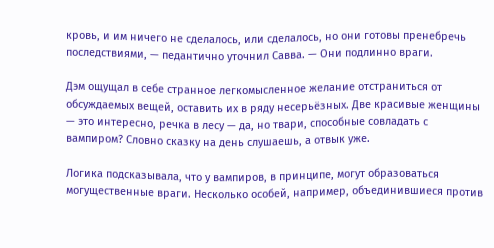кровь, и им ничего не сделалось, или сделалось, но они готовы пренебречь последствиями, — педантично уточнил Савва. — Они подлинно враги.

Дэм ощущал в себе странное легкомысленное желание отстраниться от обсуждаемых вещей, оставить их в ряду несерьёзных. Две красивые женщины — это интересно, речка в лесу — да, но твари, способные совладать с вампиром? Словно сказку на день слушаешь, а отвык уже.

Логика подсказывала, что у вампиров, в принципе, могут образоваться могущественные враги. Несколько особей, например, объединившиеся против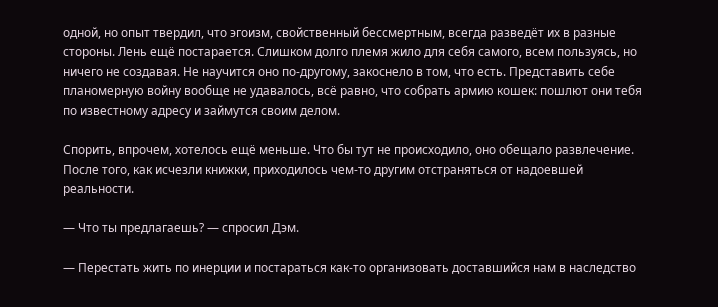одной, но опыт твердил, что эгоизм, свойственный бессмертным, всегда разведёт их в разные стороны. Лень ещё постарается. Слишком долго племя жило для себя самого, всем пользуясь, но ничего не создавая. Не научится оно по-другому, закоснело в том, что есть. Представить себе планомерную войну вообще не удавалось, всё равно, что собрать армию кошек: пошлют они тебя по известному адресу и займутся своим делом.

Спорить, впрочем, хотелось ещё меньше. Что бы тут не происходило, оно обещало развлечение. После того, как исчезли книжки, приходилось чем-то другим отстраняться от надоевшей реальности.

— Что ты предлагаешь? — спросил Дэм.

— Перестать жить по инерции и постараться как-то организовать доставшийся нам в наследство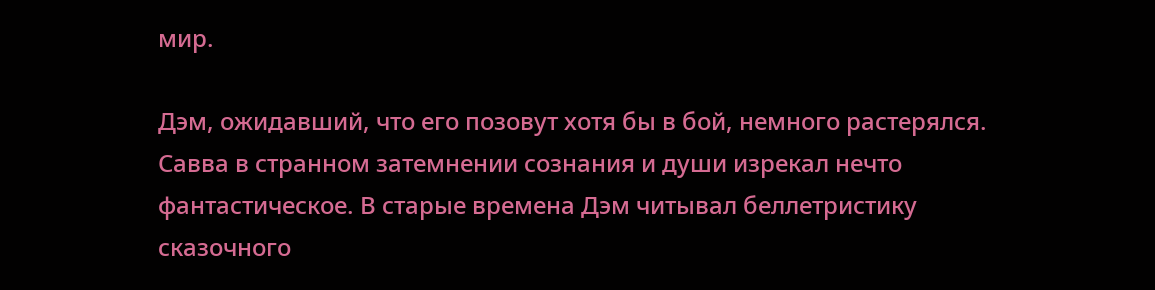мир.

Дэм, ожидавший, что его позовут хотя бы в бой, немного растерялся. Савва в странном затемнении сознания и души изрекал нечто фантастическое. В старые времена Дэм читывал беллетристику сказочного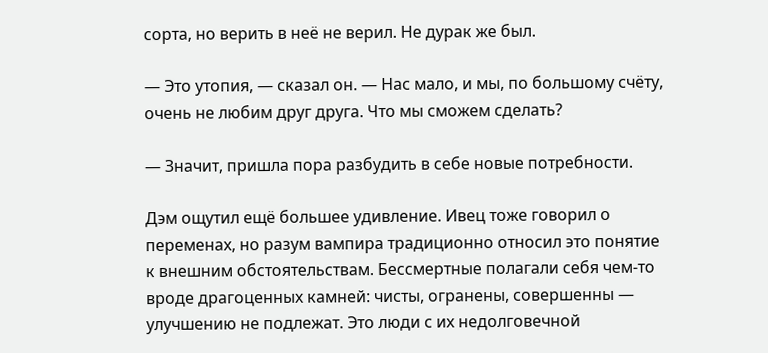сорта, но верить в неё не верил. Не дурак же был.

— Это утопия, — сказал он. — Нас мало, и мы, по большому счёту, очень не любим друг друга. Что мы сможем сделать?

— Значит, пришла пора разбудить в себе новые потребности.

Дэм ощутил ещё большее удивление. Ивец тоже говорил о переменах, но разум вампира традиционно относил это понятие к внешним обстоятельствам. Бессмертные полагали себя чем-то вроде драгоценных камней: чисты, огранены, совершенны — улучшению не подлежат. Это люди с их недолговечной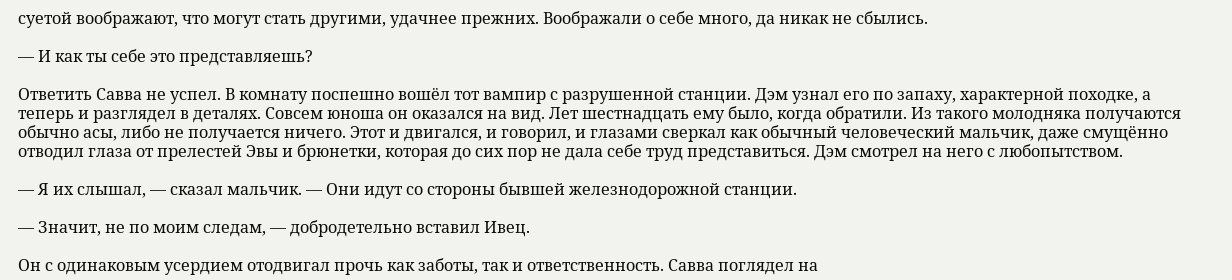суетой воображают, что могут стать другими, удачнее прежних. Воображали о себе много, да никак не сбылись.

— И как ты себе это представляешь?

Ответить Савва не успел. В комнату поспешно вошёл тот вампир с разрушенной станции. Дэм узнал его по запаху, характерной походке, а теперь и разглядел в деталях. Совсем юноша он оказался на вид. Лет шестнадцать ему было, когда обратили. Из такого молодняка получаются обычно асы, либо не получается ничего. Этот и двигался, и говорил, и глазами сверкал как обычный человеческий мальчик, даже смущённо отводил глаза от прелестей Эвы и брюнетки, которая до сих пор не дала себе труд представиться. Дэм смотрел на него с любопытством.

— Я их слышал, — сказал мальчик. — Они идут со стороны бывшей железнодорожной станции.

— Значит, не по моим следам, — добродетельно вставил Ивец.

Он с одинаковым усердием отодвигал прочь как заботы, так и ответственность. Савва поглядел на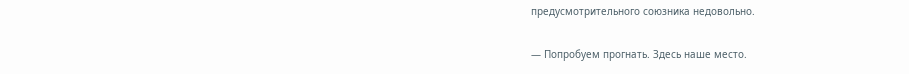предусмотрительного союзника недовольно.

— Попробуем прогнать. Здесь наше место.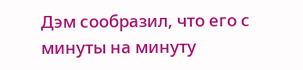Дэм сообразил, что его с минуты на минуту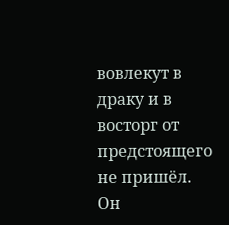вовлекут в драку и в восторг от предстоящего не пришёл. Он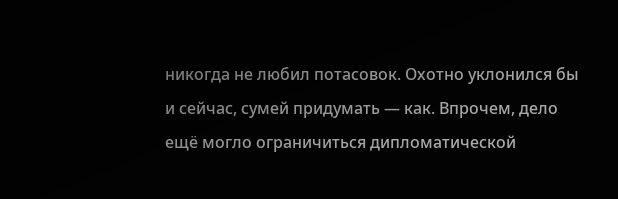никогда не любил потасовок. Охотно уклонился бы и сейчас, сумей придумать — как. Впрочем, дело ещё могло ограничиться дипломатической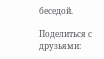беседой.

Поделиться с друзьями: